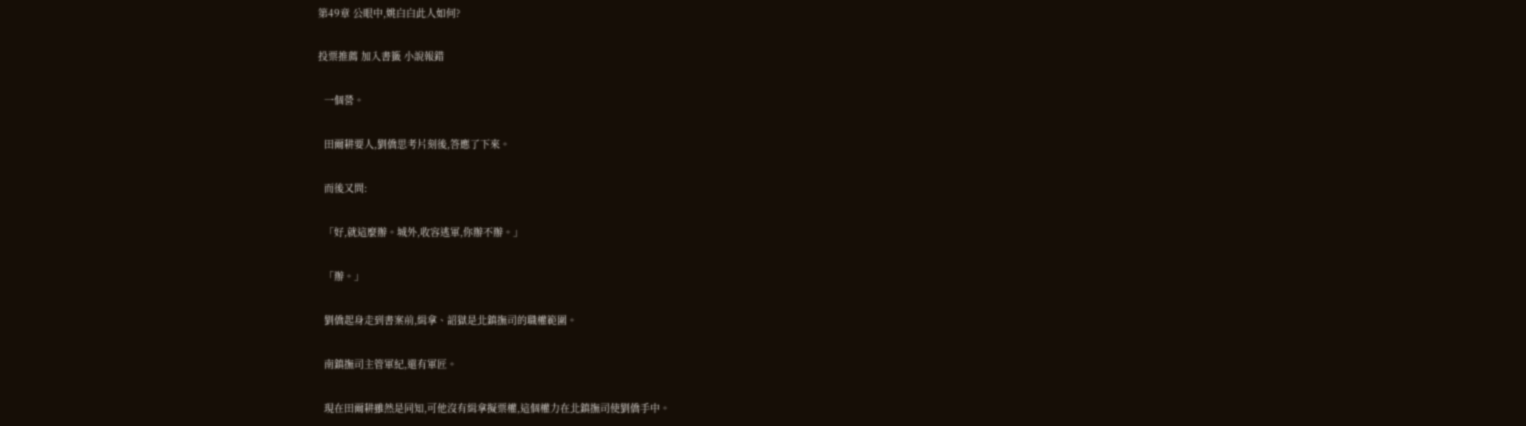第49章 公眼中,姚白白此人如何?

投票推薦 加入書籤 小說報錯

  一個營。

  田爾耕要人,劉僑思考片刻後,答應了下來。

  而後又問:

  「好,就這麼辦。城外,收容逃軍,你辦不辦。」

  「辦。」

  劉僑起身走到書案前,緝拿、詔獄是北鎮撫司的職權範圍。

  南鎮撫司主管軍紀,還有軍匠。

  現在田爾耕雖然是同知,可他沒有緝拿擬票權,這個權力在北鎮撫司使劉僑手中。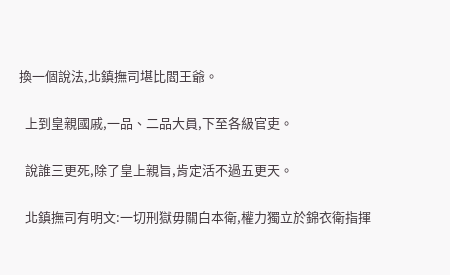換一個說法,北鎮撫司堪比閻王爺。

  上到皇親國戚,一品、二品大員,下至各級官吏。

  說誰三更死,除了皇上親旨,肯定活不過五更天。

  北鎮撫司有明文:一切刑獄毋關白本衛,權力獨立於錦衣衛指揮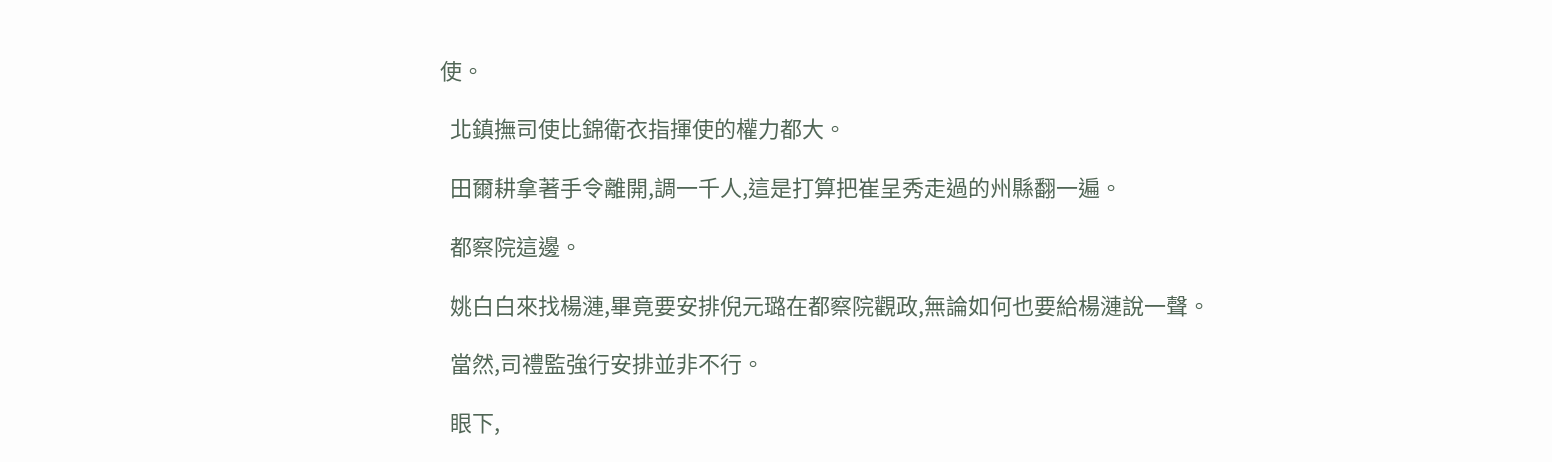使。

  北鎮撫司使比錦衛衣指揮使的權力都大。

  田爾耕拿著手令離開,調一千人,這是打算把崔呈秀走過的州縣翻一遍。

  都察院這邊。

  姚白白來找楊漣,畢竟要安排倪元璐在都察院觀政,無論如何也要給楊漣說一聲。

  當然,司禮監強行安排並非不行。

  眼下,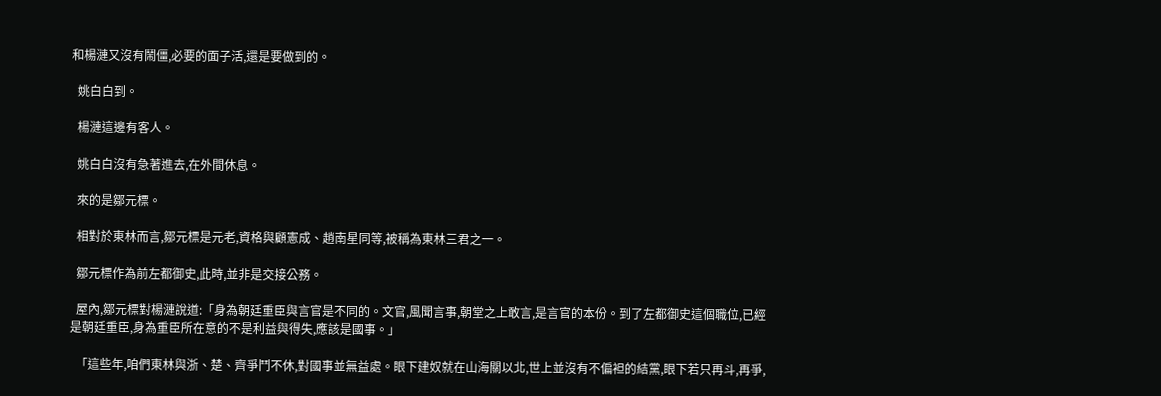和楊漣又沒有鬧僵,必要的面子活,還是要做到的。

  姚白白到。

  楊漣這邊有客人。

  姚白白沒有急著進去,在外間休息。

  來的是鄒元標。

  相對於東林而言,鄒元標是元老,資格與顧憲成、趙南星同等,被稱為東林三君之一。

  鄒元標作為前左都御史,此時,並非是交接公務。

  屋內,鄒元標對楊漣說道:「身為朝廷重臣與言官是不同的。文官,風聞言事,朝堂之上敢言,是言官的本份。到了左都御史這個職位,已經是朝廷重臣,身為重臣所在意的不是利益與得失,應該是國事。」

  「這些年,咱們東林與浙、楚、齊爭鬥不休,對國事並無益處。眼下建奴就在山海關以北,世上並沒有不偏袒的結黨,眼下若只再斗,再爭,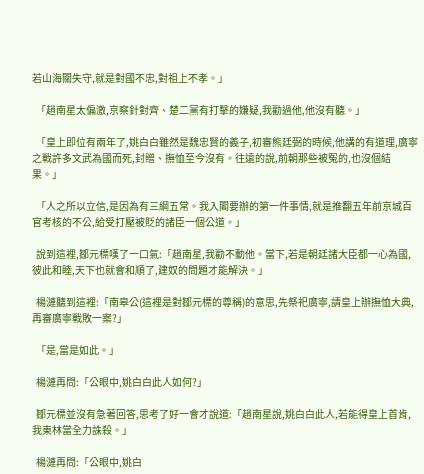若山海關失守,就是對國不忠,對祖上不孝。」

  「趙南星太偏激,京察針對齊、楚二黨有打擊的嫌疑,我勸過他,他沒有聽。」

  「皇上即位有兩年了,姚白白雖然是魏忠賢的義子,初審熊廷弼的時候,他講的有道理,廣寧之戰許多文武為國而死,封贈、撫恤至今沒有。往遠的說,前朝那些被冤的,也沒個結果。」

  「人之所以立信,是因為有三綱五常。我入閣要辦的第一件事情,就是推翻五年前京城百官考核的不公,給受打壓被貶的諸臣一個公道。」

  說到這裡,鄒元標嘆了一口氣:「趙南星,我勸不動他。當下,若是朝廷諸大臣都一心為國,彼此和睦,天下也就會和順了,建奴的問題才能解決。」

  楊漣聽到這裡:「南皋公(這裡是對鄒元標的尊稱)的意思,先祭祀廣寧,請皇上辦撫恤大典,再審廣寧戰敗一案?」

  「是,當是如此。」

  楊漣再問:「公眼中,姚白白此人如何?」

  鄒元標並沒有急著回答,思考了好一會才說道:「趙南星說,姚白白此人,若能得皇上首肯,我東林當全力誅殺。」

  楊漣再問:「公眼中,姚白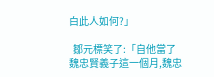白此人如何?」

  鄒元標笑了:「自他當了魏忠賢義子這一個月,魏忠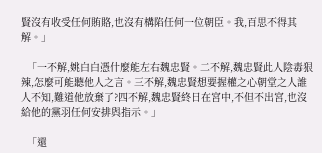賢沒有收受任何賄賂,也沒有構陷任何一位朝臣。我,百思不得其解。」

  「一不解,姚白白憑什麼能左右魏忠賢。二不解,魏忠賢此人陰毒狠辣,怎麼可能聽他人之言。三不解,魏忠賢想要握權之心朝堂之人誰人不知,難道他放棄了?四不解,魏忠賢終日在宮中,不但不出宮,也沒給他的黨羽任何安排與指示。」

  「還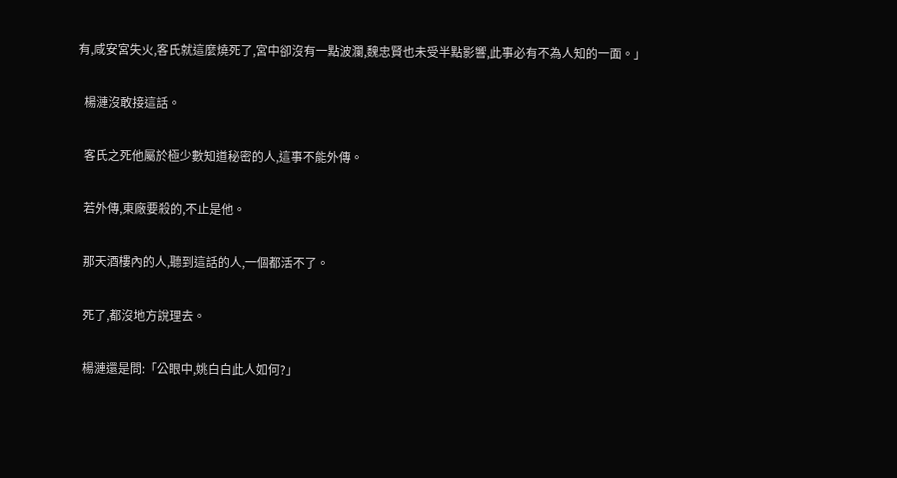有,咸安宮失火,客氏就這麼燒死了,宮中卻沒有一點波瀾,魏忠賢也未受半點影響,此事必有不為人知的一面。」

  楊漣沒敢接這話。

  客氏之死他屬於極少數知道秘密的人,這事不能外傳。

  若外傳,東廠要殺的,不止是他。

  那天酒樓內的人,聽到這話的人,一個都活不了。

  死了,都沒地方說理去。

  楊漣還是問:「公眼中,姚白白此人如何?」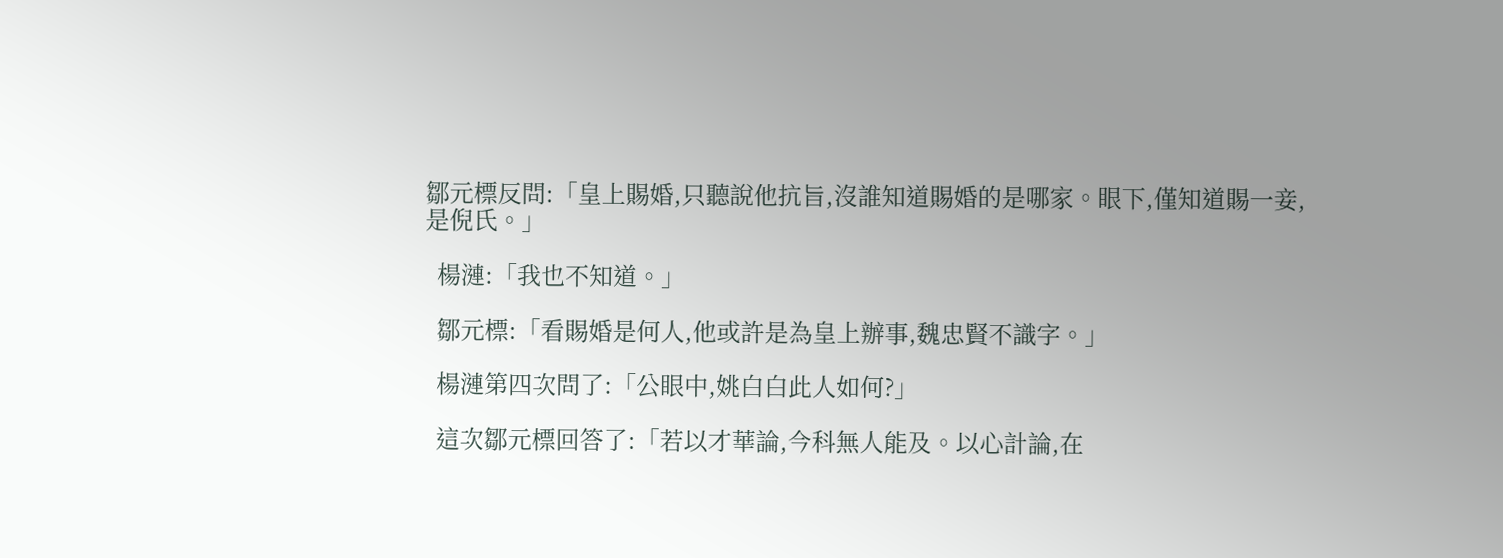鄒元標反問:「皇上賜婚,只聽說他抗旨,沒誰知道賜婚的是哪家。眼下,僅知道賜一妾,是倪氏。」

  楊漣:「我也不知道。」

  鄒元標:「看賜婚是何人,他或許是為皇上辦事,魏忠賢不識字。」

  楊漣第四次問了:「公眼中,姚白白此人如何?」

  這次鄒元標回答了:「若以才華論,今科無人能及。以心計論,在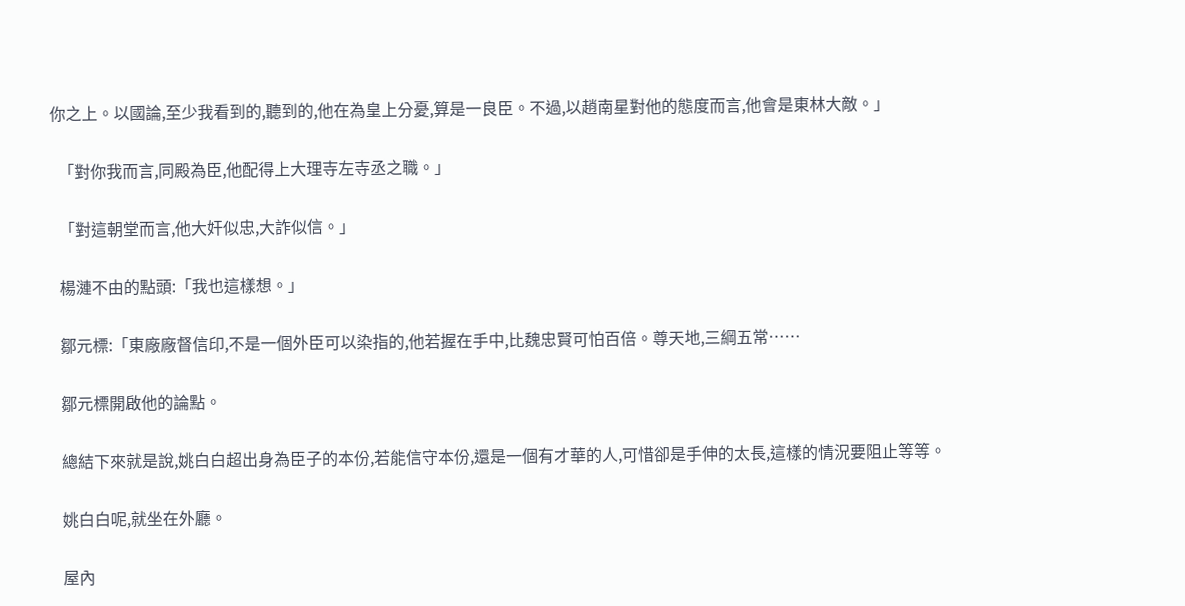你之上。以國論,至少我看到的,聽到的,他在為皇上分憂,算是一良臣。不過,以趙南星對他的態度而言,他會是東林大敵。」

  「對你我而言,同殿為臣,他配得上大理寺左寺丞之職。」

  「對這朝堂而言,他大奸似忠,大詐似信。」

  楊漣不由的點頭:「我也這樣想。」

  鄒元標:「東廠廠督信印,不是一個外臣可以染指的,他若握在手中,比魏忠賢可怕百倍。尊天地,三綱五常……

  鄒元標開啟他的論點。

  總結下來就是說,姚白白超出身為臣子的本份,若能信守本份,還是一個有才華的人,可惜卻是手伸的太長,這樣的情況要阻止等等。

  姚白白呢,就坐在外廳。

  屋內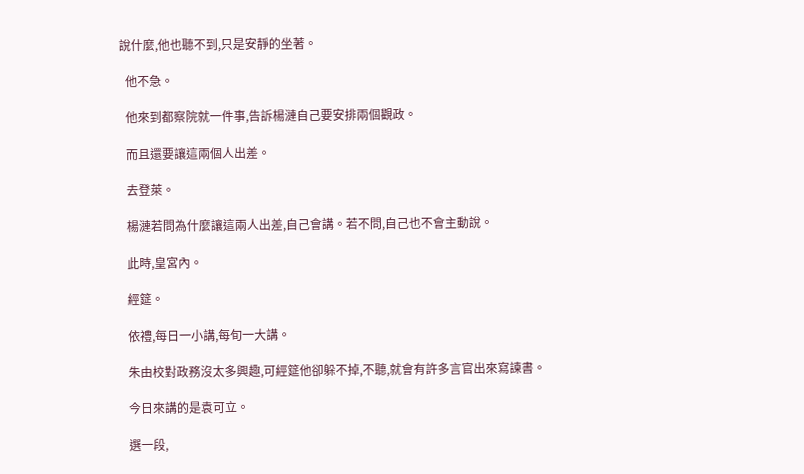說什麼,他也聽不到,只是安靜的坐著。

  他不急。

  他來到都察院就一件事,告訴楊漣自己要安排兩個觀政。

  而且還要讓這兩個人出差。

  去登萊。

  楊漣若問為什麼讓這兩人出差,自己會講。若不問,自己也不會主動說。

  此時,皇宮內。

  經筵。

  依禮,每日一小講,每旬一大講。

  朱由校對政務沒太多興趣,可經筵他卻躲不掉,不聽,就會有許多言官出來寫諫書。

  今日來講的是袁可立。

  選一段,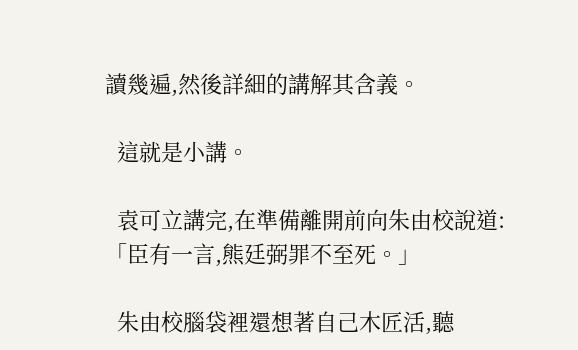讀幾遍,然後詳細的講解其含義。

  這就是小講。

  袁可立講完,在準備離開前向朱由校說道:「臣有一言,熊廷弼罪不至死。」

  朱由校腦袋裡還想著自己木匠活,聽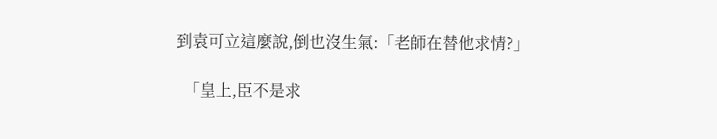到袁可立這麼說,倒也沒生氣:「老師在替他求情?」

  「皇上,臣不是求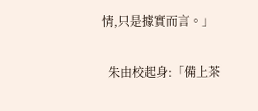情,只是據實而言。」

  朱由校起身:「備上茶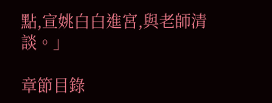點,宣姚白白進宮,與老師清談。」

章節目錄